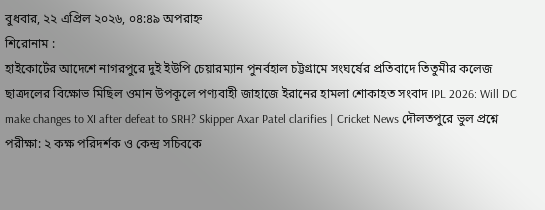বুধবার, ২২ এপ্রিল ২০২৬, ০৪:৪৯ অপরাহ্ন
শিরোনাম :
হাইকোর্টের আদেশে নাগরপুরে দুই ইউপি চেয়ারম্যান পুনর্বহাল চট্টগ্রামে সংঘর্ষের প্রতিবাদে তিতুমীর কলেজ ছাত্রদলের বিক্ষোভ মিছিল ওমান উপকূলে পণ্যবাহী জাহাজে ইরানের হামলা শোকাহত সংবাদ IPL 2026: Will DC make changes to XI after defeat to SRH? Skipper Axar Patel clarifies | Cricket News দৌলতপুরে ভুল প্রশ্নে পরীক্ষা: ২ কক্ষ পরিদর্শক ও কেন্দ্র সচিবকে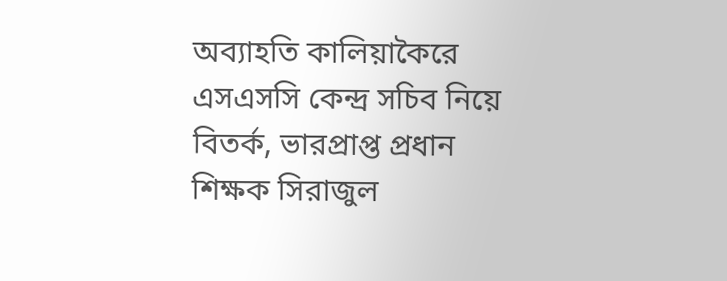অব্যাহতি কালিয়াকৈরে এসএসসি কেন্দ্র সচিব নিয়ে বিতর্ক, ভারপ্রাপ্ত প্রধান শিক্ষক সিরাজুল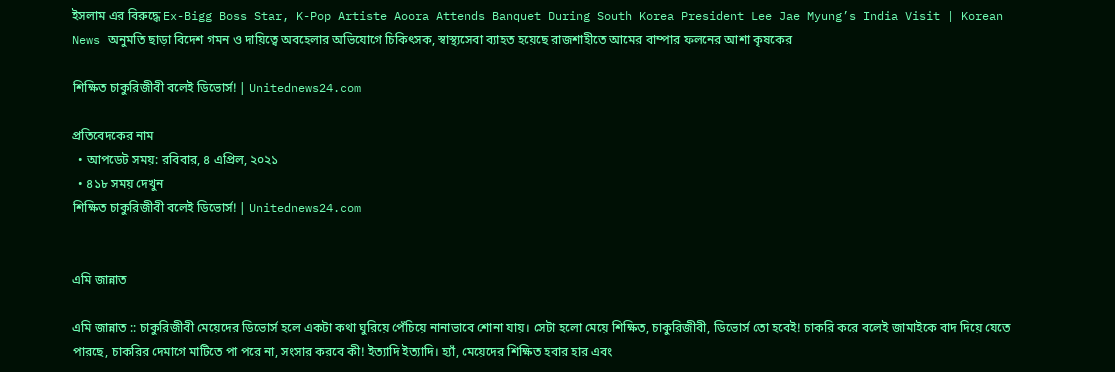ইসলাম এর বিরুদ্ধে Ex-Bigg Boss Star, K-Pop Artiste Aoora Attends Banquet During South Korea President Lee Jae Myung’s India Visit | Korean News অনুমতি ছাড়া বিদেশ গমন ও দায়িত্বে অবহেলার অভিযোগে চিকিৎসক, স্বাস্থ্যসেবা ব্যাহত হয়েছে রাজশাহীতে আমের বাম্পার ফলনের আশা কৃষকের

শিক্ষিত চাকুরিজীবী বলেই ডিভোর্স! | Unitednews24.com

প্রতিবেদকের নাম
  • আপডেট সময়: রবিবার, ৪ এপ্রিল, ২০২১
  • ৪১৮ সময় দেখুন
শিক্ষিত চাকুরিজীবী বলেই ডিভোর্স! | Unitednews24.com


এমি জান্নাত

এমি জান্নাত :: চাকুরিজীবী মেয়েদের ডিভোর্স হলে একটা কথা ঘুরিয়ে পেঁচিয়ে নানাভাবে শোনা যায়। সেটা হলো মেয়ে শিক্ষিত, চাকুরিজীবী, ডিভোর্স তো হবেই! চাকরি করে বলেই জামাইকে বাদ দিয়ে যেতে পারছে, চাকরির দেমাগে মাটিতে পা পরে না, সংসার করবে কী! ইত্যাদি ইত্যাদি। হ্যাঁ, মেয়েদের শিক্ষিত হবার হার এবং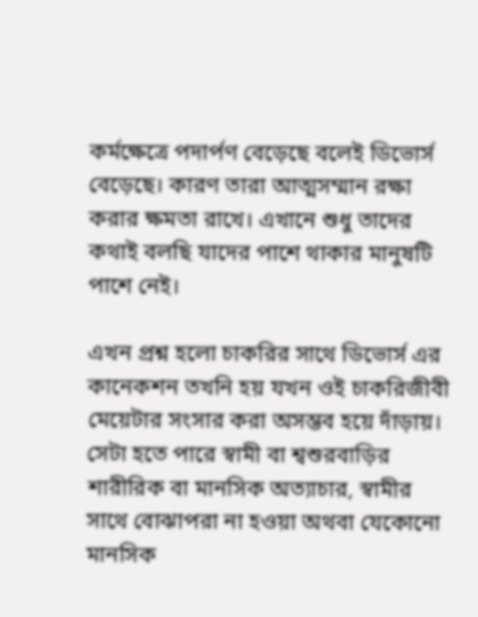কর্মক্ষেত্রে পদার্পণ বেড়েছে বলেই ডিভোর্স বেড়েছে। কারণ তারা আত্মসম্মান রক্ষা করার ক্ষমতা রাখে। এখানে শুধু তাদের কথাই বলছি যাদের পাশে থাকার মানুষটি পাশে নেই।

এখন প্রশ্ন হলো চাকরির সাথে ডিভোর্স এর কানেকশন তখনি হয় যখন ওই চাকরিজীবী মেয়েটার সংসার করা অসম্ভব হয়ে দাঁড়ায়। সেটা হতে পারে স্বামী বা শ্বশুরবাড়ির শারীরিক বা মানসিক অত্যাচার, স্বামীর সাথে বোঝাপরা না হওয়া অথবা যেকোনো মানসিক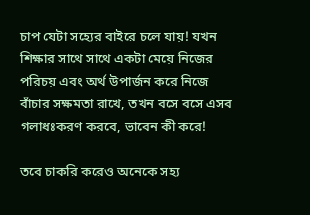চাপ যেটা সহ্যের বাইরে চলে যায়! যখন শিক্ষার সাথে সাথে একটা মেয়ে নিজের পরিচয় এবং অর্থ উপার্জন করে নিজে বাঁচার সক্ষমতা রাখে, তখন বসে বসে এসব গলাধঃকরণ করবে, ভাবেন কী করে!

তবে চাকরি করেও অনেকে সহ্য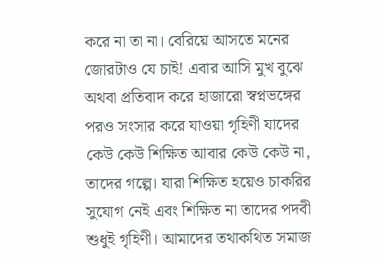করে না তা না। বেরিয়ে আসতে মনের জোরটাও যে চাই! এবার আসি মুখ বুঝে অথবা প্রতিবাদ করে হাজারো স্বপ্নভঙ্গের পরও সংসার করে যাওয়া গৃহিণী যাদের কেউ কেউ শিক্ষিত আবার কেউ কেউ না, তাদের গল্পে। যারা শিক্ষিত হয়েও চাকরির সুযোগ নেই এবং শিক্ষিত না তাদের পদবী শুধুই গৃহিণী। আমাদের তথাকথিত সমাজ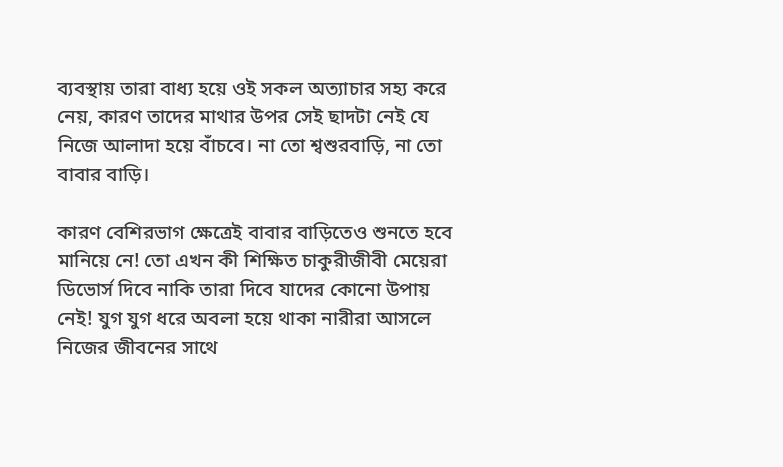ব্যবস্থায় তারা বাধ্য হয়ে ওই সকল অত্যাচার সহ্য করে নেয়, কারণ তাদের মাথার উপর সেই ছাদটা নেই যে নিজে আলাদা হয়ে বাঁচবে। না তো শ্বশুরবাড়ি, না তো বাবার বাড়ি।

কারণ বেশিরভাগ ক্ষেত্রেই বাবার বাড়িতেও শুনতে হবে মানিয়ে নে! তো এখন কী শিক্ষিত চাকুরীজীবী মেয়েরা ডিভোর্স দিবে নাকি তারা দিবে যাদের কোনো উপায় নেই! যুগ যুগ ধরে অবলা হয়ে থাকা নারীরা আসলে নিজের জীবনের সাথে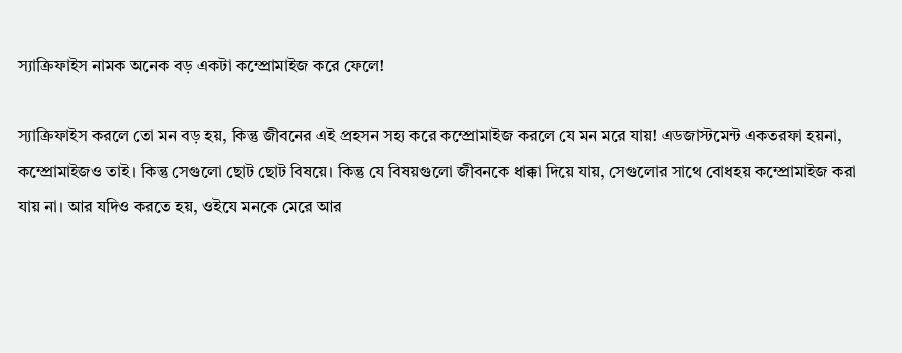স্যাক্রিফাইস নামক অনেক বড় একটা কম্প্রোমাইজ করে ফেলে!

স্যাক্রিফাইস করলে তো মন বড় হয়, কিন্তু জীবনের এই প্রহসন সহ্য করে কম্প্রোমাইজ করলে যে মন মরে যায়! এডজাস্টমেন্ট একতরফা হয়না, কম্প্রোমাইজও তাই। কিন্তু সেগুলো ছোট ছোট বিষয়ে। কিন্তু যে বিষয়গুলো জীবনকে ধাক্কা দিয়ে যায়, সেগুলোর সাথে বোধহয় কম্প্রোমাইজ করা যায় না। আর যদিও করতে হয়, ওইযে মনকে মেরে আর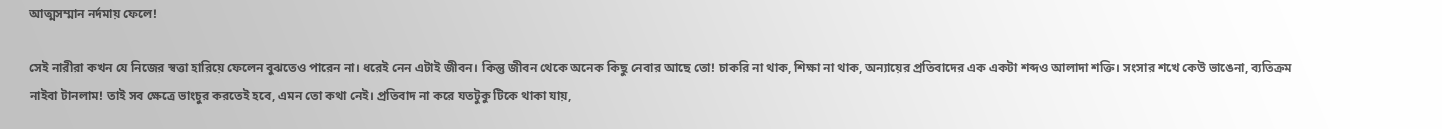আত্মসম্মান নর্দমায় ফেলে!

সেই নারীরা কখন যে নিজের স্বত্তা হারিয়ে ফেলেন বুঝতেও পারেন না। ধরেই নেন এটাই জীবন। কিন্তু জীবন থেকে অনেক কিছু নেবার আছে তো! চাকরি না থাক, শিক্ষা না থাক, অন্যায়ের প্রতিবাদের এক একটা শব্দও আলাদা শক্তি। সংসার শখে কেউ ভাঙেনা, ব্যতিক্রম নাইবা টানলাম! তাই সব ক্ষেত্রে ভাংচুর করতেই হবে, এমন তো কথা নেই। প্রতিবাদ না করে যতটুকু টিকে থাকা যায়,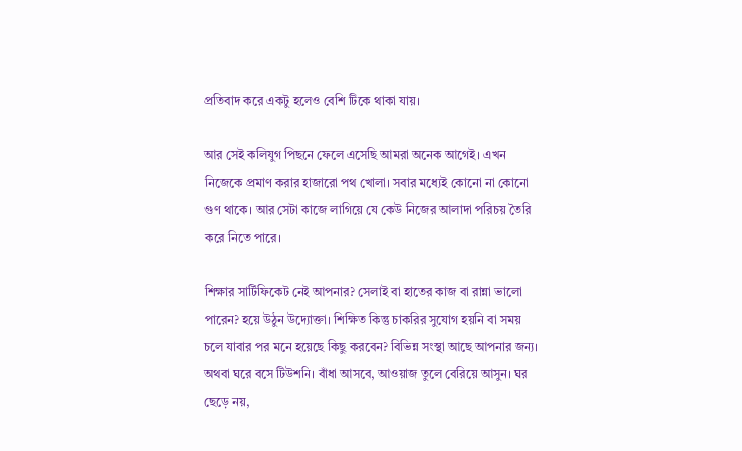প্রতিবাদ করে একটু হলেও বেশি টিকে থাকা যায়।

আর সেই কলিযুগ পিছনে ফেলে এসেছি আমরা অনেক আগেই। এখন নিজেকে প্রমাণ করার হাজারো পথ খোলা। সবার মধ্যেই কোনো না কোনো গুণ থাকে। আর সেটা কাজে লাগিয়ে যে কেউ নিজের আলাদা পরিচয় তৈরি করে নিতে পারে।

শিক্ষার সার্টিফিকেট নেই আপনার? সেলাই বা হাতের কাজ বা রান্না ভালো পারেন? হয়ে উঠুন উদ্যোক্তা। শিক্ষিত কিন্তু চাকরির সুযোগ হয়নি বা সময় চলে যাবার পর মনে হয়েছে কিছু করবেন? বিভিন্ন সংস্থা আছে আপনার জন্য। অথবা ঘরে বসে টিউশনি। বাঁধা আসবে, আওয়াজ তুলে বেরিয়ে আসুন। ঘর ছেড়ে নয়,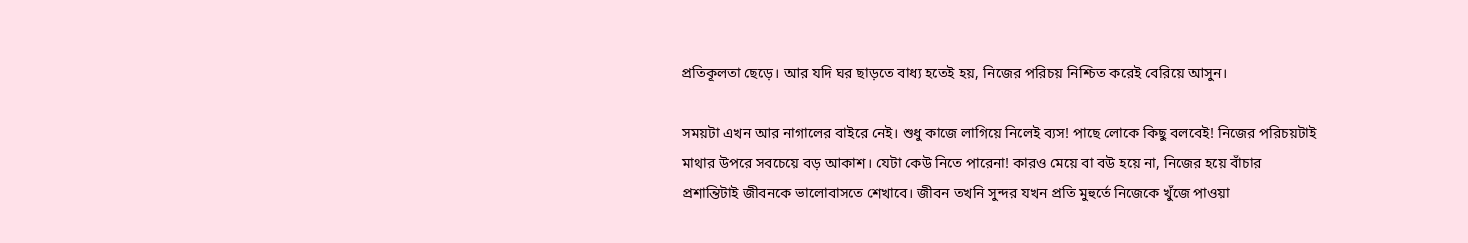প্রতিকূলতা ছেড়ে। আর যদি ঘর ছাড়তে বাধ্য হতেই হয়, নিজের পরিচয় নিশ্চিত করেই বেরিয়ে আসুন।

সময়টা এখন আর নাগালের বাইরে নেই। শুধু কাজে লাগিয়ে নিলেই ব্যস! পাছে লোকে কিছু বলবেই! নিজের পরিচয়টাই মাথার উপরে সবচেয়ে বড় আকাশ। যেটা কেউ নিতে পারেনা! কারও মেয়ে বা বউ হয়ে না, নিজের হয়ে বাঁচার প্রশান্তিটাই জীবনকে ভালোবাসতে শেখাবে। জীবন তখনি সুন্দর যখন প্রতি মুহুর্তে নিজেকে খুঁজে পাওয়া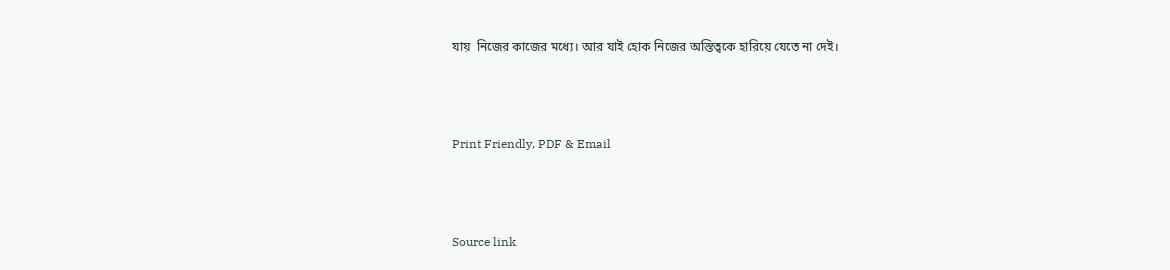যায়  নিজের কাজের মধ্যে। আর যাই হোক নিজের অস্তিত্বকে হারিয়ে যেতে না দেই।



Print Friendly, PDF & Email



Source link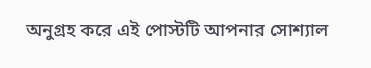অনুগ্রহ করে এই পোস্টটি আপনার সোশ্যাল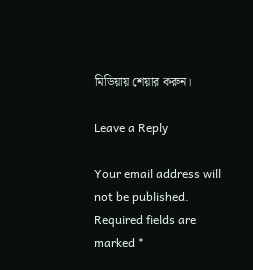মিডিয়ায় শেয়ার করুন।

Leave a Reply

Your email address will not be published. Required fields are marked *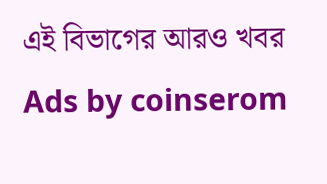এই বিভাগের আরও খবর
Ads by coinserom